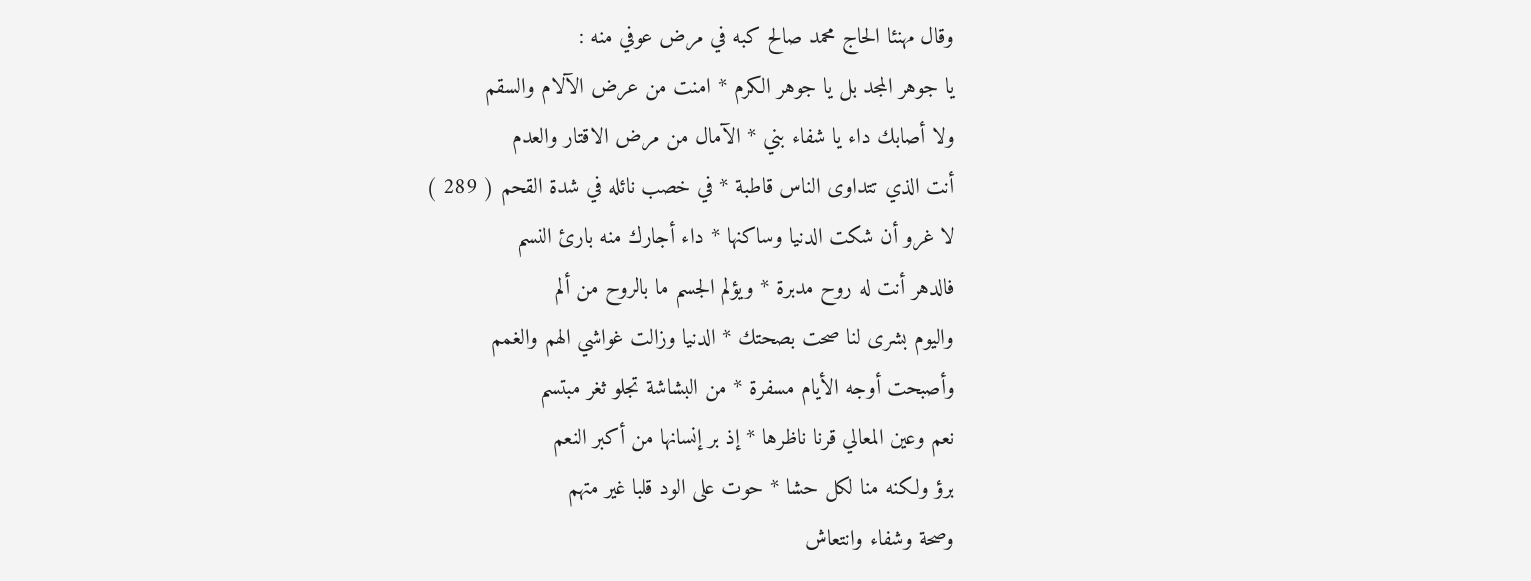وقال مهنئا الحاج محمد صالح كبه في مرض عوفي منه :
يا جوهر المجد بل يا جوهر الكرم * امنت من عرض الآلام والسقم
ولا أصابك داء يا شفاء بني * الآمال من مرض الاقتار والعدم
أنت الذي تتداوى الناس قاطبة * في خصب نائله في شدة القحم ( 289 )
لا غرو أن شكت الدنيا وساكنها * داء أجارك منه بارئ النسم
فالدهر أنت له روح مدبرة * ويؤلم الجسم ما بالروح من ألم
واليوم بشرى لنا صحت بصحتك * الدنيا وزالت غواشي الهم والغمم
وأصبحت أوجه الأيام مسفرة * من البشاشة تجلو ثغر مبتسم
نعم وعين المعالي قرنا ناظرها * إذ بر إنسانها من أكبر النعم
برؤ ولكنه منا لكل حشا * حوت على الود قلبا غير متهم
وصحة وشفاء وانتعاش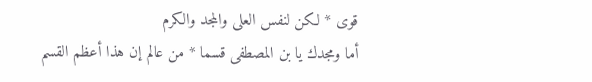قوى * لكن لنفس العلى والمجد والكرم
أما ومجدك يا بن المصطفى قسما * من عالم إن هذا أعظم القسم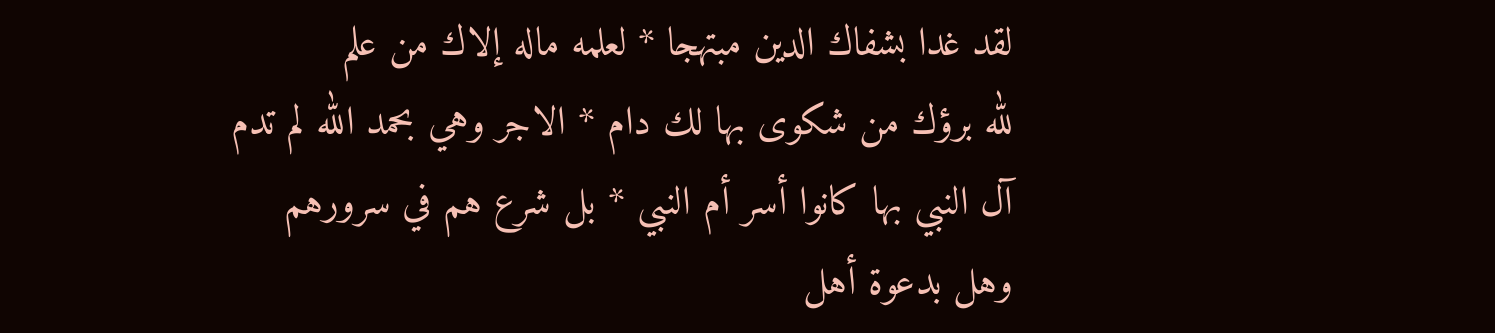لقد غدا بشفاك الدين مبتهجا * لعلمه ماله إلاك من علم
لله برؤك من شكوى بها لك دام * الاجر وهي بحمد الله لم تدم
آل النبي بها كانوا أسر أم النبي * بل شرع هم في سرورهم
وهل بدعوة أهل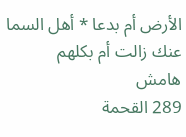الأرض أم بدعا * أهل السما عنك زالت أم بكلهم
هامش
289 القحمة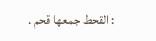: القحط جمعها قحم .